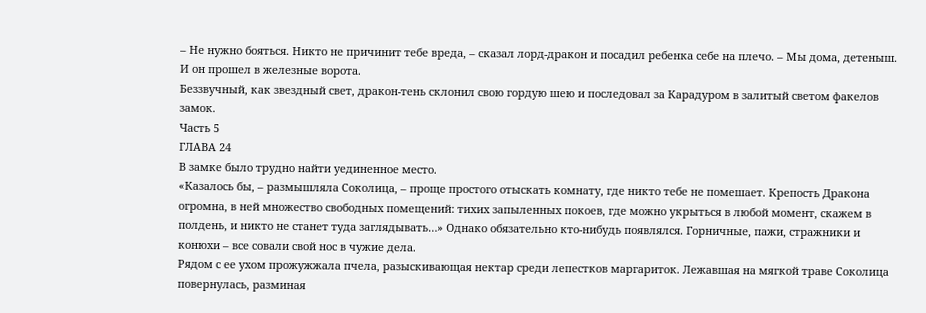– Не нужно бояться. Никто не причинит тебе вреда, – сказал лорд-дракон и посадил ребенка себе на плечо. – Мы дома, детеныш. И он прошел в железные ворота.
Беззвучный, как звездный свет, дракон-тень склонил свою гордую шею и последовал за Карадуром в залитый светом факелов замок.
Часть 5
ГЛАВА 24
В замке было трудно найти уединенное место.
«Казалось бы, – размышляла Соколица, – проще простого отыскать комнату, где никто тебе не помешает. Крепость Дракона огромна, в ней множество свободных помещений: тихих запыленных покоев, где можно укрыться в любой момент, скажем в полдень, и никто не станет туда заглядывать…» Однако обязательно кто-нибудь появлялся. Горничные, пажи, стражники и конюхи – все совали свой нос в чужие дела.
Рядом с ее ухом прожужжала пчела, разыскивающая нектар среди лепестков маргариток. Лежавшая на мягкой траве Соколица повернулась, разминая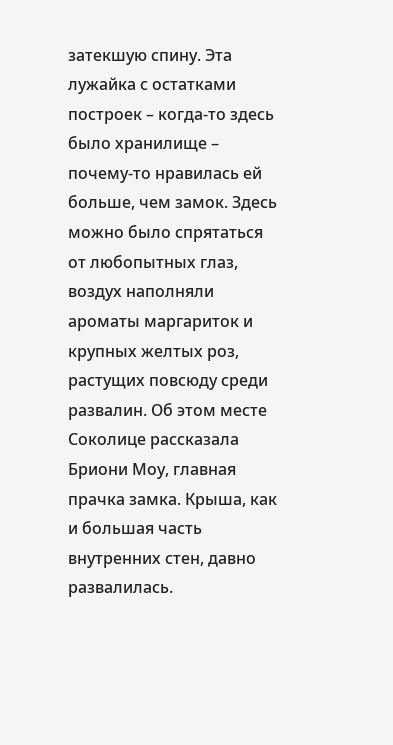затекшую спину. Эта лужайка с остатками построек – когда-то здесь было хранилище – почему-то нравилась ей больше, чем замок. Здесь можно было спрятаться от любопытных глаз, воздух наполняли ароматы маргариток и крупных желтых роз, растущих повсюду среди развалин. Об этом месте Соколице рассказала Бриони Моу, главная прачка замка. Крыша, как и большая часть внутренних стен, давно развалилась.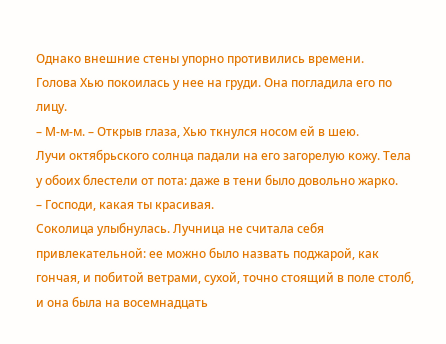Однако внешние стены упорно противились времени.
Голова Хью покоилась у нее на груди. Она погладила его по лицу.
– М-м-м. – Открыв глаза, Хью ткнулся носом ей в шею.
Лучи октябрьского солнца падали на его загорелую кожу. Тела у обоих блестели от пота: даже в тени было довольно жарко.
– Господи, какая ты красивая.
Соколица улыбнулась. Лучница не считала себя привлекательной: ее можно было назвать поджарой, как гончая, и побитой ветрами, сухой, точно стоящий в поле столб, и она была на восемнадцать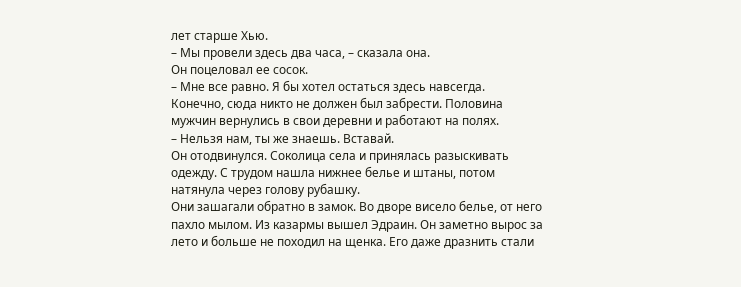лет старше Хью.
– Мы провели здесь два часа, – сказала она.
Он поцеловал ее сосок.
– Мне все равно. Я бы хотел остаться здесь навсегда.
Конечно, сюда никто не должен был забрести. Половина мужчин вернулись в свои деревни и работают на полях.
– Нельзя нам, ты же знаешь. Вставай.
Он отодвинулся. Соколица села и принялась разыскивать одежду. С трудом нашла нижнее белье и штаны, потом натянула через голову рубашку.
Они зашагали обратно в замок. Во дворе висело белье, от него пахло мылом. Из казармы вышел Эдраин. Он заметно вырос за лето и больше не походил на щенка. Его даже дразнить стали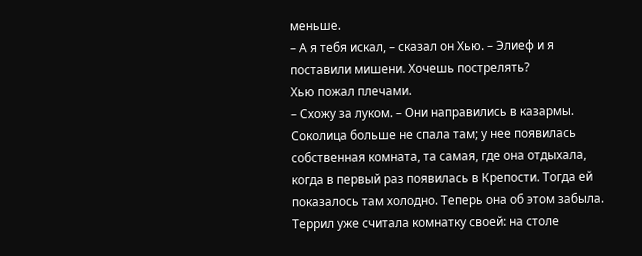меньше.
– А я тебя искал, – сказал он Хью. – Элиеф и я поставили мишени. Хочешь пострелять?
Хью пожал плечами.
– Схожу за луком. – Они направились в казармы.
Соколица больше не спала там; у нее появилась собственная комната, та самая, где она отдыхала, когда в первый раз появилась в Крепости. Тогда ей показалось там холодно. Теперь она об этом забыла. Террил уже считала комнатку своей: на столе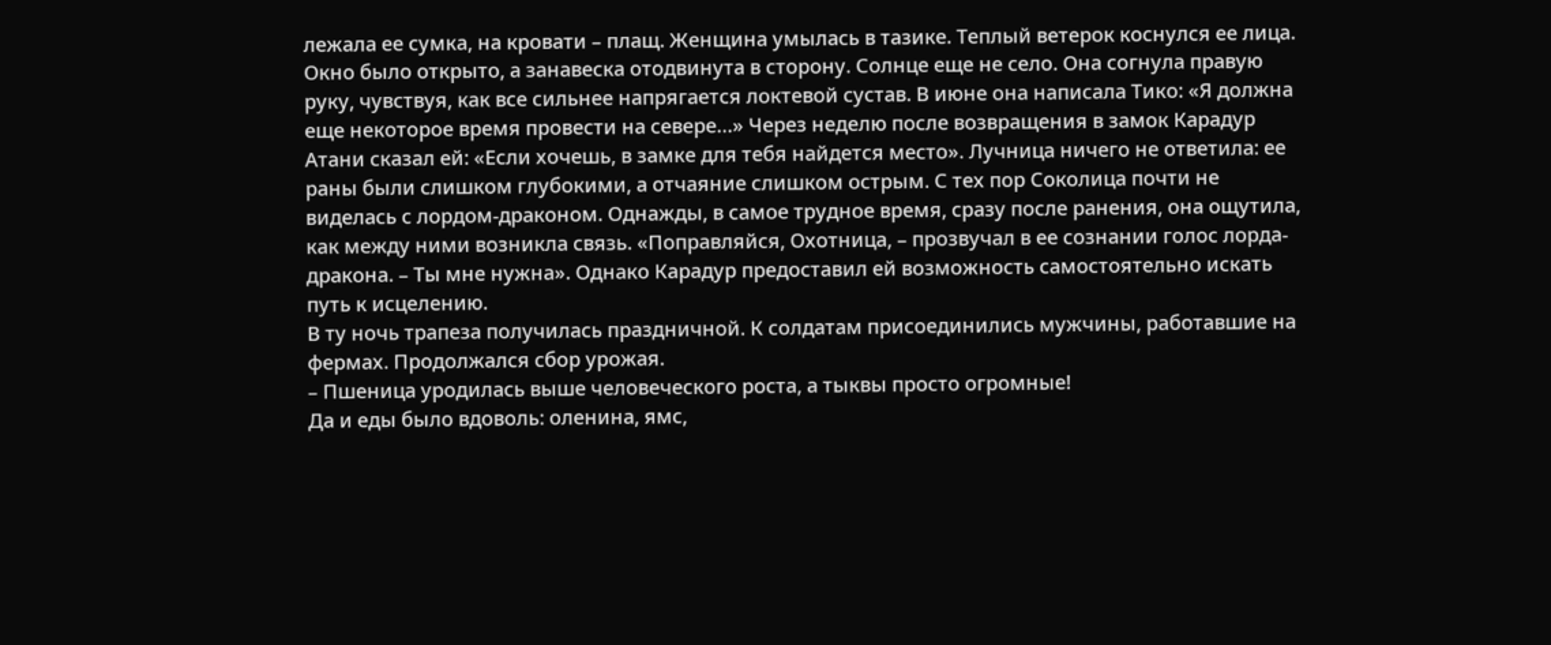лежала ее сумка, на кровати – плащ. Женщина умылась в тазике. Теплый ветерок коснулся ее лица. Окно было открыто, а занавеска отодвинута в сторону. Солнце еще не село. Она согнула правую руку, чувствуя, как все сильнее напрягается локтевой сустав. В июне она написала Тико: «Я должна еще некоторое время провести на севере…» Через неделю после возвращения в замок Карадур Атани сказал ей: «Если хочешь, в замке для тебя найдется место». Лучница ничего не ответила: ее раны были слишком глубокими, а отчаяние слишком острым. С тех пор Соколица почти не виделась с лордом-драконом. Однажды, в самое трудное время, сразу после ранения, она ощутила, как между ними возникла связь. «Поправляйся, Охотница, – прозвучал в ее сознании голос лорда-дракона. – Ты мне нужна». Однако Карадур предоставил ей возможность самостоятельно искать путь к исцелению.
В ту ночь трапеза получилась праздничной. К солдатам присоединились мужчины, работавшие на фермах. Продолжался сбор урожая.
– Пшеница уродилась выше человеческого роста, а тыквы просто огромные!
Да и еды было вдоволь: оленина, ямс,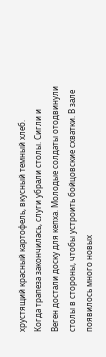хрустящий красный картофель, вкусный темный хлеб.
Когда трапеза закончилась, слуги убрали столы. Сигли и Веген достали доску для кепха. Молодые солдаты отодвинули столы в стороны, чтобы устроить бойцовские схватки. В зале появилось много новых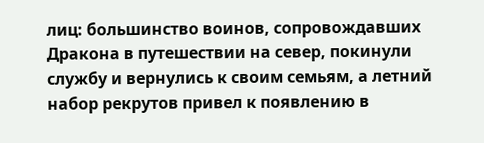лиц: большинство воинов, сопровождавших Дракона в путешествии на север, покинули службу и вернулись к своим семьям, а летний набор рекрутов привел к появлению в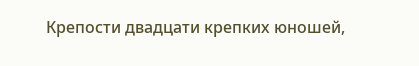Крепости двадцати крепких юношей,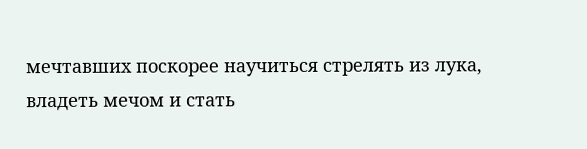мечтавших поскорее научиться стрелять из лука, владеть мечом и стать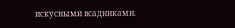искусными всадниками.